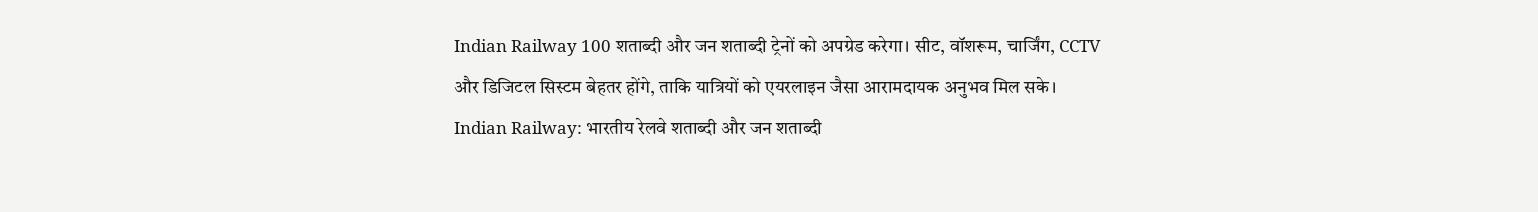Indian Railway 100 शताब्दी और जन शताब्दी ट्रेनों को अपग्रेड करेगा। सीट, वॉशरूम, चार्जिंग, CCTV और डिजिटल सिस्टम बेहतर होंगे, ताकि यात्रियों को एयरलाइन जैसा आरामदायक अनुभव मिल सके।
Indian Railway: भारतीय रेलवे शताब्दी और जन शताब्दी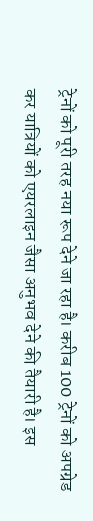ट्रेनों को पूरी तरह नया रूप देने जा रहा है। करीब 100 ट्रेनों को अपग्रेड कर यात्रियों को एयरलाइन जैसा अनुभव देने की तैयारी है। इस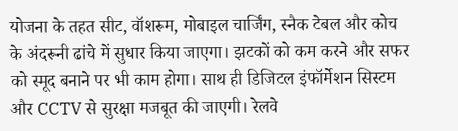योजना के तहत सीट, वॉशरूम, मोबाइल चार्जिंग, स्नैक टेबल और कोच के अंदरूनी ढांचे में सुधार किया जाएगा। झटकों को कम करने और सफर को स्मूद बनाने पर भी काम होगा। साथ ही डिजिटल इंफॉर्मेशन सिस्टम और CCTV से सुरक्षा मजबूत की जाएगी। रेलवे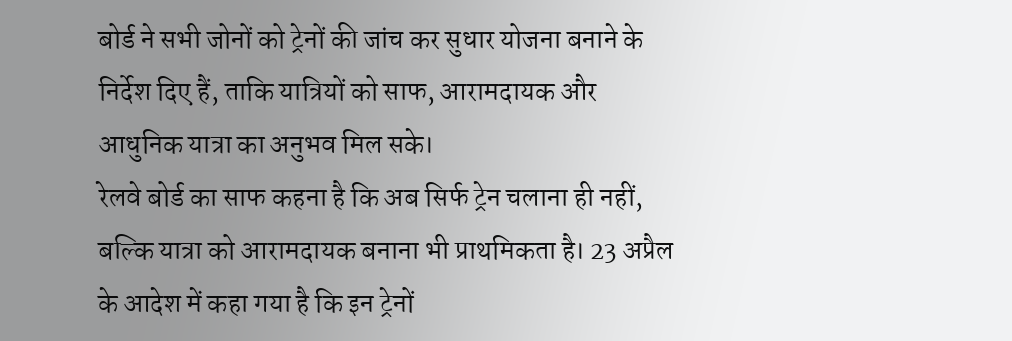बोर्ड ने सभी जोनों को ट्रेनों की जांच कर सुधार योजना बनाने के निर्देश दिए हैं, ताकि यात्रियों को साफ, आरामदायक और आधुनिक यात्रा का अनुभव मिल सके।
रेलवे बोर्ड का साफ कहना है कि अब सिर्फ ट्रेन चलाना ही नहीं, बल्कि यात्रा को आरामदायक बनाना भी प्राथमिकता है। 23 अप्रैल के आदेश में कहा गया है कि इन ट्रेनों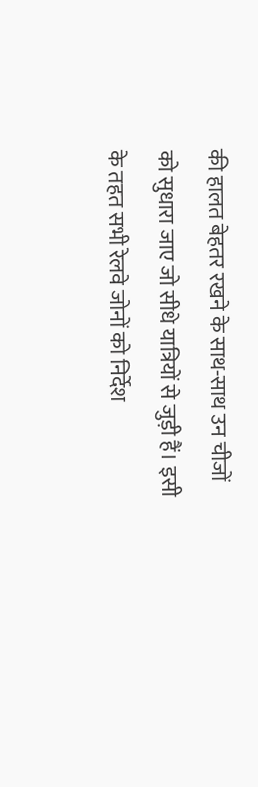की हालत बेहतर रखने के साथ-साथ उन चीजों को सुधारा जाए जो सीधे यात्रियों से जुड़ी हैं। इसी के तहत सभी रेलवे जोनों को निर्देश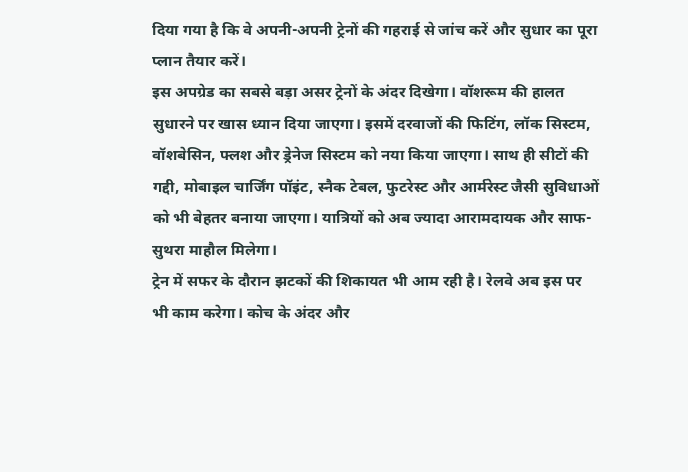दिया गया है कि वे अपनी-अपनी ट्रेनों की गहराई से जांच करें और सुधार का पूरा प्लान तैयार करें।
इस अपग्रेड का सबसे बड़ा असर ट्रेनों के अंदर दिखेगा। वॉशरूम की हालत सुधारने पर खास ध्यान दिया जाएगा। इसमें दरवाजों की फिटिंग, लॉक सिस्टम, वॉशबेसिन, फ्लश और ड्रेनेज सिस्टम को नया किया जाएगा। साथ ही सीटों की गद्दी, मोबाइल चार्जिंग पॉइंट, स्नैक टेबल, फुटरेस्ट और आर्मरेस्ट जैसी सुविधाओं को भी बेहतर बनाया जाएगा। यात्रियों को अब ज्यादा आरामदायक और साफ-सुथरा माहौल मिलेगा।
ट्रेन में सफर के दौरान झटकों की शिकायत भी आम रही है। रेलवे अब इस पर भी काम करेगा। कोच के अंदर और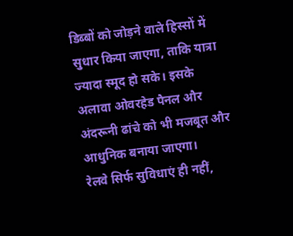डिब्बों को जोड़ने वाले हिस्सों में सुधार किया जाएगा, ताकि यात्रा ज्यादा स्मूद हो सके। इसके अलावा ओवरहेड पैनल और अंदरूनी ढांचे को भी मजबूत और आधुनिक बनाया जाएगा।
रेलवे सिर्फ सुविधाएं ही नहीं,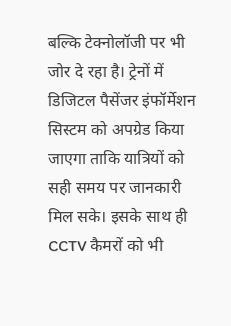बल्कि टेक्नोलॉजी पर भी जोर दे रहा है। ट्रेनों में डिजिटल पैसेंजर इंफॉर्मेशन सिस्टम को अपग्रेड किया जाएगा ताकि यात्रियों को सही समय पर जानकारी मिल सके। इसके साथ ही CCTV कैमरों को भी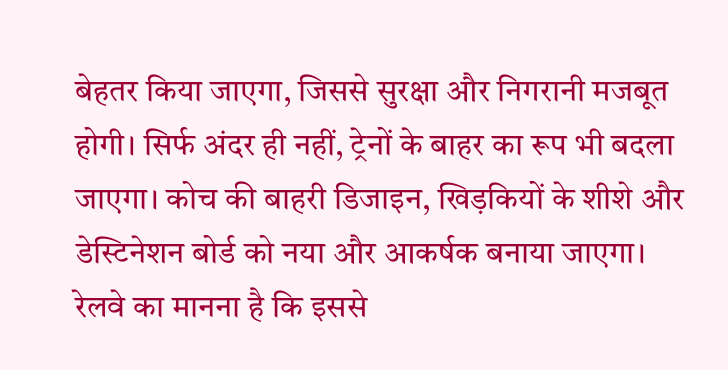बेहतर किया जाएगा, जिससे सुरक्षा और निगरानी मजबूत होगी। सिर्फ अंदर ही नहीं, ट्रेनों के बाहर का रूप भी बदला जाएगा। कोच की बाहरी डिजाइन, खिड़कियों के शीशे और डेस्टिनेशन बोर्ड को नया और आकर्षक बनाया जाएगा। रेलवे का मानना है कि इससे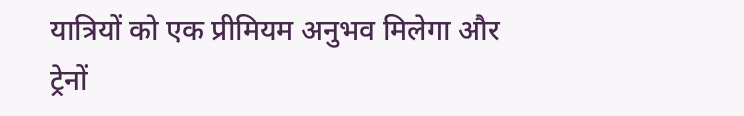यात्रियों को एक प्रीमियम अनुभव मिलेगा और ट्रेनों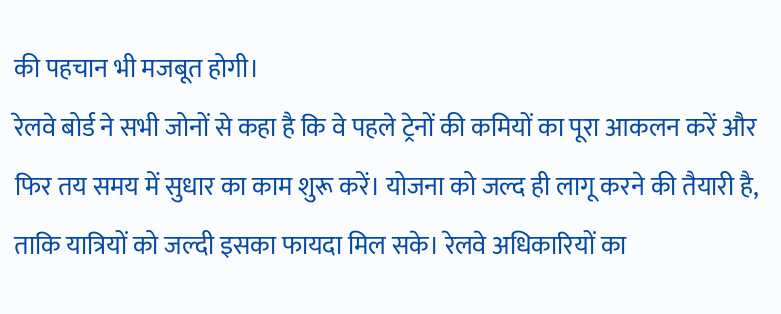की पहचान भी मजबूत होगी।
रेलवे बोर्ड ने सभी जोनों से कहा है कि वे पहले ट्रेनों की कमियों का पूरा आकलन करें और फिर तय समय में सुधार का काम शुरू करें। योजना को जल्द ही लागू करने की तैयारी है, ताकि यात्रियों को जल्दी इसका फायदा मिल सके। रेलवे अधिकारियों का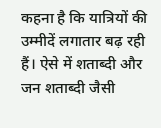कहना है कि यात्रियों की उम्मीदें लगातार बढ़ रही हैं। ऐसे में शताब्दी और जन शताब्दी जैसी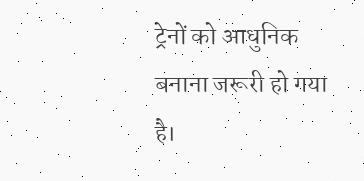ट्रेनों को आधुनिक बनाना जरूरी हो गया है।